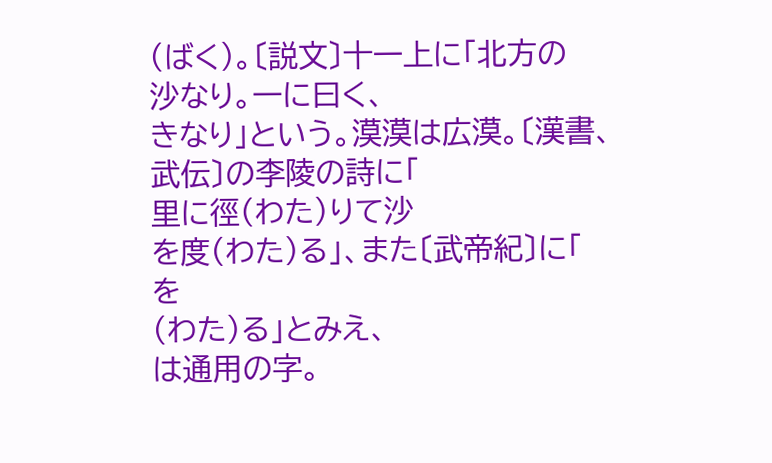(ばく)。〔説文〕十一上に「北方の
沙なり。一に曰く、
きなり」という。漠漠は広漠。〔漢書、
武伝〕の李陵の詩に「
里に徑(わた)りて沙
を度(わた)る」、また〔武帝紀〕に「
を
(わた)る」とみえ、
は通用の字。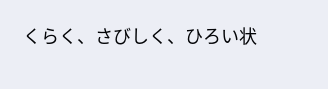くらく、さびしく、ひろい状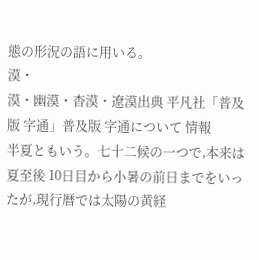態の形況の語に用いる。
漠・
漠・幽漠・杳漠・遼漠出典 平凡社「普及版 字通」普及版 字通について 情報
半夏ともいう。七十二候の一つで,本来は夏至後 10日目から小暑の前日までをいったが,現行暦では太陽の黄経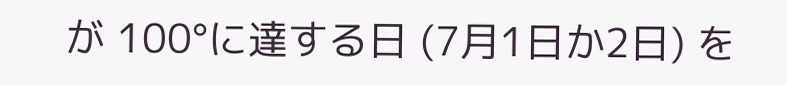が 100°に達する日 (7月1日か2日) を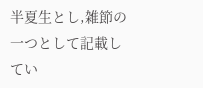半夏生とし,雑節の一つとして記載してい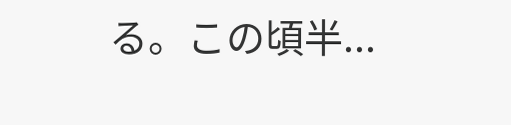る。この頃半...